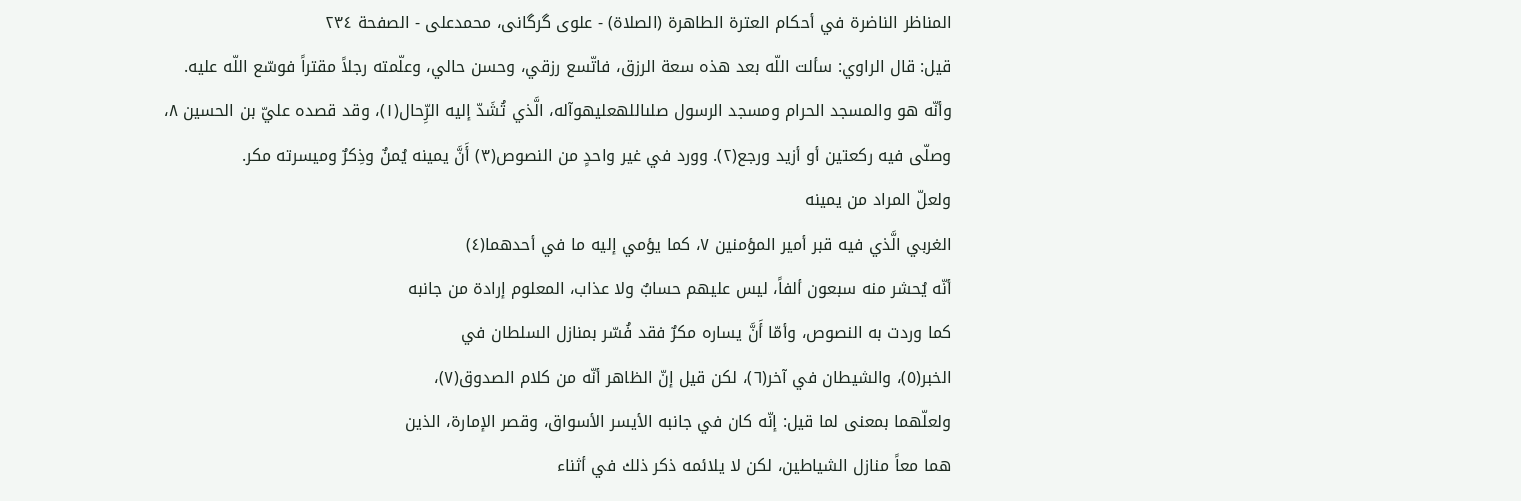المناظر الناضرة في أحکام العترة الطاهرة (الصلاة) - علوی گرگانی، محمدعلی - الصفحة ٢٣٤
قيل: قال الراوي: سألت اللّه بعد هذه سعة الرزق، فاتّسع رزقي، وحسن حالي، وعلّمته رجلاً مقتراً فوسّع اللّه عليه.
وأنّه هو والمسجد الحرام ومسجد الرسول صلىاللهعليهوآله، الَّذي تُشَدّ إليه الرِّحال(١)، وقد قصده عليّ بن الحسين ٨، وصلّى فيه ركعتين أو أزيد ورجع(٢). وورد في غير واحدٍ من النصوص(٣) أَنَّ يمينه يُمنٌ وذِكرٌ وميسرته مكر.
ولعلّ المراد من يمينه
الغربي الَّذي فيه قبر أمير المؤمنين ٧، كما يؤمي إليه ما في أحدهما(٤)
أنّه يُحشر منه سبعون ألفاً، ليس عليهم حسابٌ ولا عذاب، المعلوم إرادة من جانبه
كما وردت به النصوص، وأمّا أَنَّ يساره مكرٌ فقد فُسّر بمنازل السلطان في
الخبر(٥)، والشيطان في آخر(٦)، لكن قيل إنّ الظاهر أنّه من كلام الصدوق(٧)،
ولعلّهما بمعنى لما قيل: إنّه كان في جانبه الأيسر الأسواق، وقصر الإمارة، الذين
هما معاً منازل الشياطين، لكن لا يلائمه ذكر ذلك في أثناء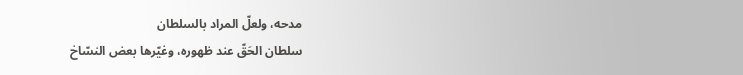مدحه، ولعلّ المراد بالسلطان
سلطان الحَقّ عند ظهوره، وغيّرها بعض النسّاخ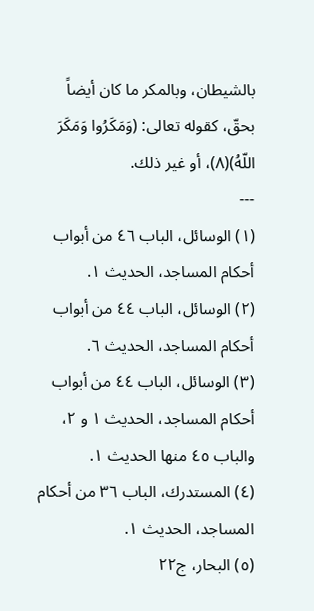بالشيطان، وبالمكر ما كان أيضاً
بحقّ، كقوله تعالى: (وَمَكَرُوا وَمَكَرَ
اللّهُ)(٨)، أو غير ذلك.
---
(١) الوسائل، الباب ٤٦ من أبواب أحكام المساجد، الحديث ١.
(٢) الوسائل، الباب ٤٤ من أبواب أحكام المساجد، الحديث ٦.
(٣) الوسائل، الباب ٤٤ من أبواب أحكام المساجد، الحديث ١ و ٢، والباب ٤٥ منها الحديث ١.
(٤) المستدرك، الباب ٣٦ من أحكام المساجد، الحديث ١.
(٥) البحار، ج٢٢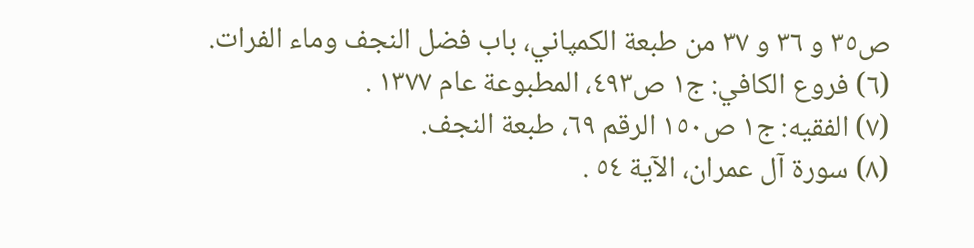ص٣٥ و ٣٦ و ٣٧ من طبعة الكمپاني، باب فضل النجف وماء الفرات.
(٦) فروع الكافي: ج١ ص٤٩٣، المطبوعة عام ١٣٧٧ .
(٧) الفقيه: ج١ ص١٥٠ الرقم ٦٩، طبعة النجف.
(٨) سورة آل عمران، الآية ٥٤ .